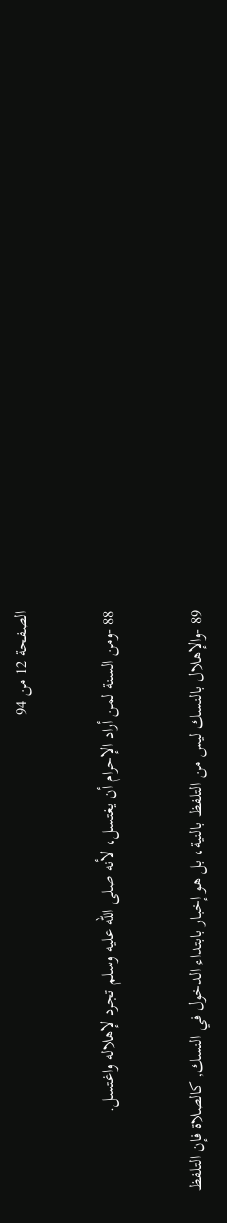الصفحة 12 من 94

88 -ومن السنة لمن أراد الإحرام أن يغتسل، لأنه صلى الله عليه وسلم تجرد لإهلاله واغتسل.

89 -والإهلال بالنسك ليس من التلفظ بالنية، بل هو إخبار بابتداء الدخول في النسك, كالصلاة فإن التلفظ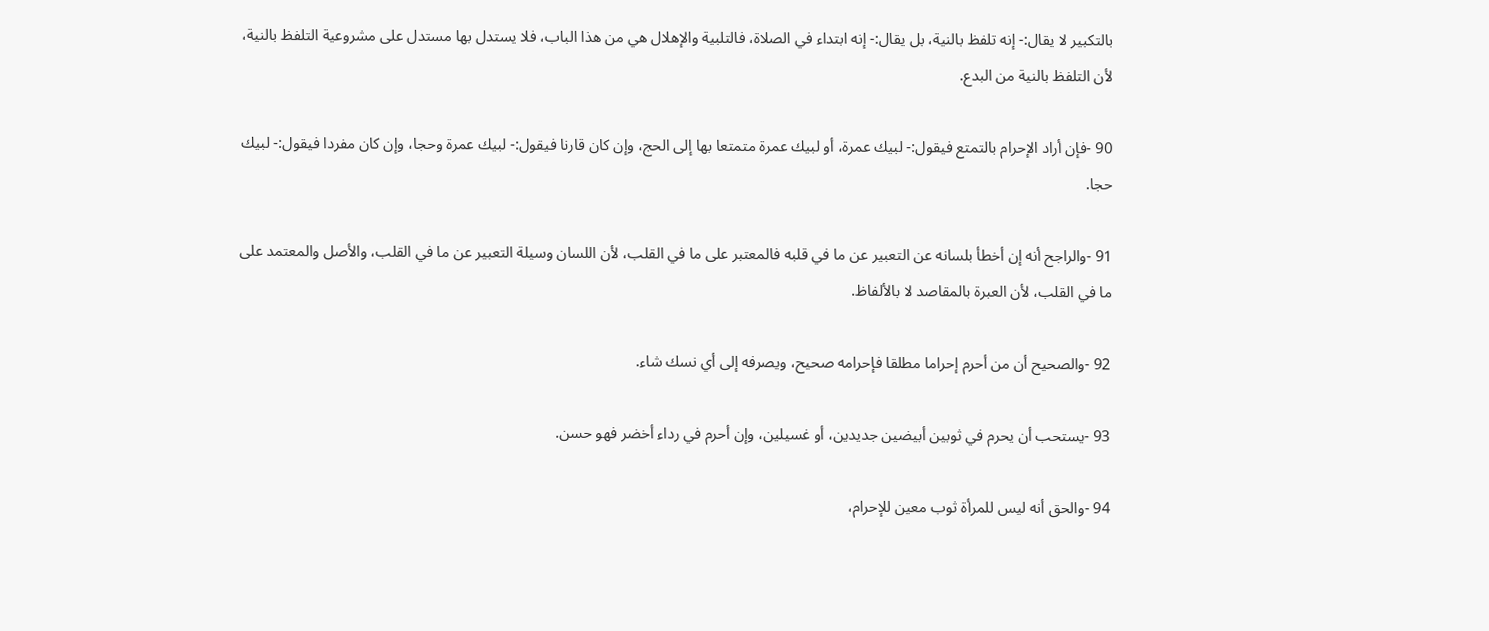بالتكبير لا يقال:- إنه تلفظ بالنية، بل يقال:- إنه ابتداء في الصلاة، فالتلبية والإهلال هي من هذا الباب، فلا يستدل بها مستدل على مشروعية التلفظ بالنية، لأن التلفظ بالنية من البدع.

90 -فإن أراد الإحرام بالتمتع فيقول:- لبيك عمرة، أو لبيك عمرة متمتعا بها إلى الحج، وإن كان قارنا فيقول:- لبيك عمرة وحجا، وإن كان مفردا فيقول:- لبيك حجا.

91 -والراجح أنه إن أخطأ بلسانه عن التعبير عن ما في قلبه فالمعتبر على ما في القلب، لأن اللسان وسيلة التعبير عن ما في القلب، والأصل والمعتمد على ما في القلب، لأن العبرة بالمقاصد لا بالألفاظ.

92 -والصحيح أن من أحرم إحراما مطلقا فإحرامه صحيح، ويصرفه إلى أي نسك شاء.

93 -يستحب أن يحرم في ثوبين أبيضين جديدين، أو غسيلين، وإن أحرم في رداء أخضر فهو حسن.

94 -والحق أنه ليس للمرأة ثوب معين للإحرام،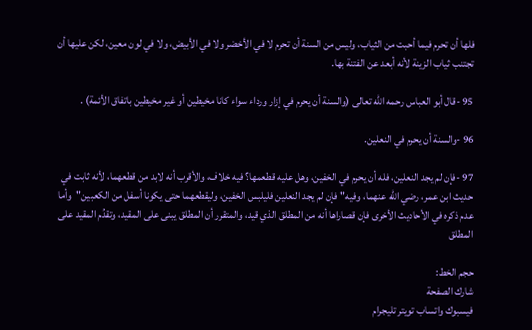فلها أن تحرم فيما أحبت من الثياب، وليس من السنة أن تحرم لا في الأخضر ولا في الأبيض، ولا في لون معين، لكن عليها أن تجتنب ثياب الزينة لأنه أبعد عن الفتنة بها.

95 -قال أبو العباس رحمه الله تعالى (والسنة أن يحرم في إزار ورداء سواء كانا مخيطين أو غير مخيطين باتفاق الأئمة) .

96 -والسنة أن يحرم في النعلين.

97 -فإن لم يجد النعلين، فله أن يحرم في الخفين، وهل عليه قطعمها؟ فيه خلاف، والأقرب أنه لابد من قطعهما، لأنه ثابت في حديث ابن عمر، رضي الله عنهما، وفيه"فإن لم يجد النعلين فليلبس الخفين، وليقطعهما حتى يكونا أسفل من الكعبين"وأما عدم ذكره في الأحاديث الأخرى فإن قصاراها أنه من المطلق الذي قيد، والمتقرر أن المطلق يبنى على المقيد، وتقدُم المقيد على المطلق

حجم الخط:
شارك الصفحة
فيسبوك واتساب تويتر تليجرام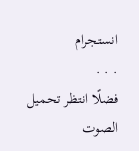انستجرام
. . .
فضلًا انتظر تحميل الصوت